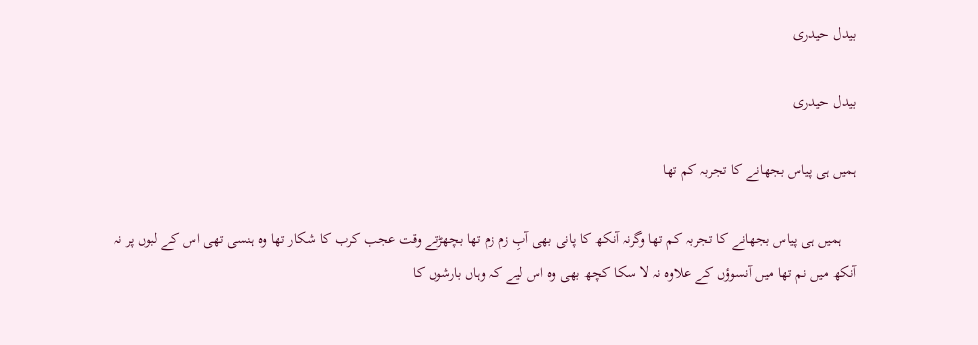بیدل حیدری

بیدل حیدری

ہمیں ہی پیاس بجھانے کا تجربہ کم تھا

    ہمیں ہی پیاس بجھانے کا تجربہ کم تھا وگرنہ آنکھ کا پانی بھی آبِ زم زم تھا بچھڑتے وقت عجب کرب کا شکار تھا وہ ہنسی تھی اس کے لبوں پر نہ آنکھ میں نم تھا میں آنسوؤں کے علاوہ نہ لا سکا کچھ بھی وہ اس لیے کہ وہاں بارشوں کا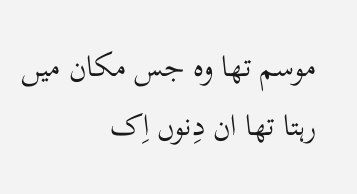موسم تھا وہ جس مکان میں رہتا تھا ان دِنوں اِک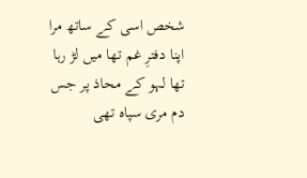شخص اسی کے ساتھ مرا اپنا دفترِ غم تھا میں لڑ رہا تھا لہو کے محاذ پر جس دم مری سپاہ تھی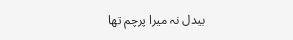بیدل نہ میرا پرچم تھا